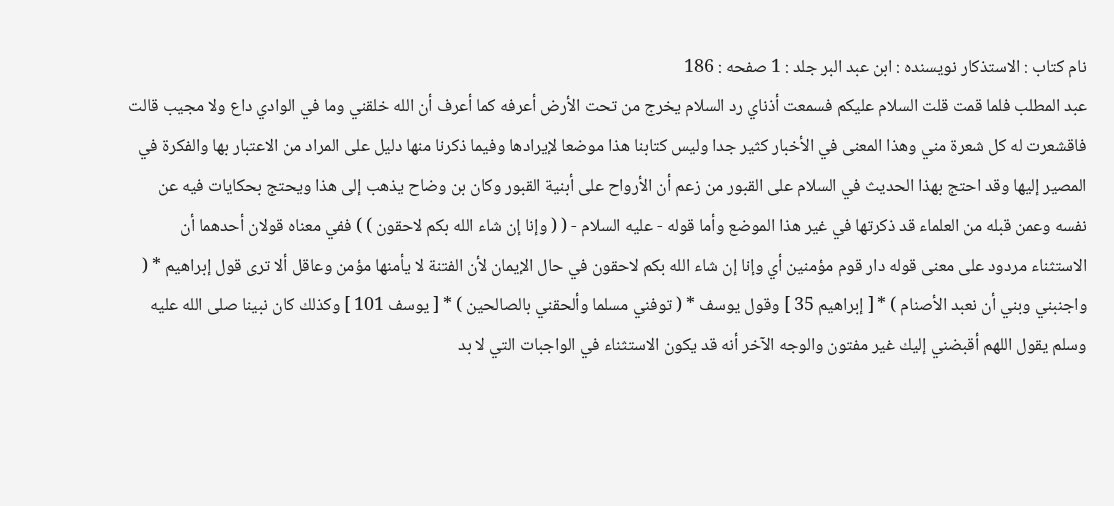نام کتاب : الاستذكار نویسنده : ابن عبد البر جلد : 1 صفحه : 186
عبد المطلب فلما قمت قلت السلام عليكم فسمعت أذناي رد السلام يخرج من تحت الأرض أعرفه كما أعرف أن الله خلقني وما في الوادي داع ولا مجيب قالت فاقشعرت له كل شعرة مني وهذا المعنى في الأخبار كثير جدا وليس كتابنا هذا موضعا لإيرادها وفيما ذكرنا منها دليل على المراد من الاعتبار بها والفكرة في المصير إليها وقد احتج بهذا الحديث في السلام على القبور من زعم أن الأرواح على أبنية القبور وكان بن وضاح يذهب إلى هذا ويحتج بحكايات فيه عن نفسه وعمن قبله من العلماء قد ذكرتها في غير هذا الموضع وأما قوله - عليه السلام - ( ( وإنا إن شاء الله بكم لاحقون ) ) ففي معناه قولان أحدهما أن الاستثناء مردود على معنى قوله دار قوم مؤمنين أي وإنا إن شاء الله بكم لاحقون في حال الإيمان لأن الفتنة لا يأمنها مؤمن وعاقل ألا ترى قول إبراهيم * ( واجنبني وبني أن نعبد الأصنام ) * [ إبراهيم 35 ] وقول يوسف * ( توفني مسلما وألحقني بالصالحين ) * [ يوسف 101 ] وكذلك كان نبينا صلى الله عليه وسلم يقول اللهم أقبضني إليك غير مفتون والوجه الآخر أنه قد يكون الاستثناء في الواجبات التي لا بد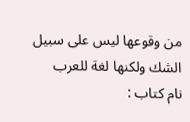من وقوعها ليس على سبيل الشك ولكنها لغة للعرب
نام کتاب :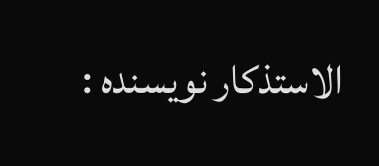الاستذكار نویسنده :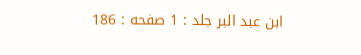ابن عبد البر جلد : 1 صفحه : 186